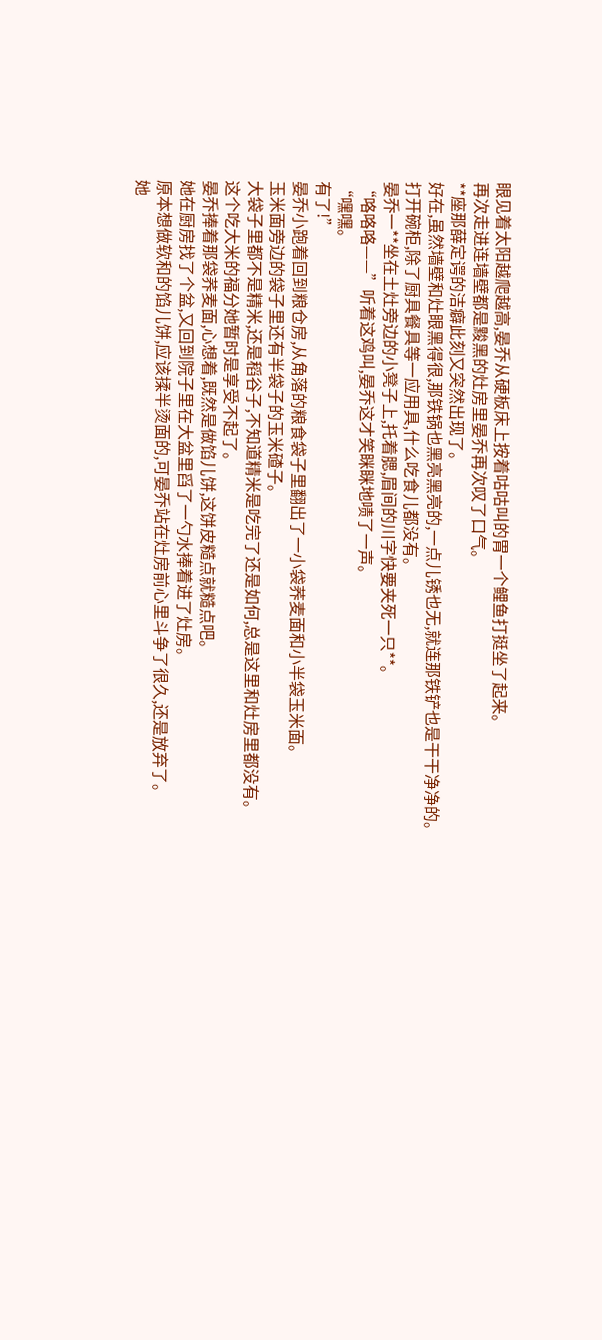眼见着太阳越爬越高,晏乔从硬板床上按着咕咕叫的胃一个鲤鱼打挺坐了起来。
再次走进连墙壁都是黢黑的灶房里晏乔再次叹了口气。
**座那薛定谔的洁癖此刻又突然出现了。
好在,虽然墙壁和灶眼黑得很,那铁锅也黑亮黑亮的,一点儿锈也无,就连那铁铲也是干干净净的。
打开碗柜,除了厨具餐具等一应用具,什么吃食儿都没有。
晏乔一**坐在土灶旁边的小凳子上,托着腮,眉间的川字快要夹死一只**。
“咯咯咯——”听着这鸡叫,晏乔这才笑眯眯地啧了一声。
“嘿嘿。
有了!”
晏乔小跑着回到粮仓房,从角落的粮食袋子里翻出了一小袋荞麦面和小半袋玉米面。
玉米面旁边的袋子里还有半袋子的玉米碴子。
大袋子里都不是精米,还是稻谷子,不知道精米是吃完了还是如何,总是这里和灶房里都没有。
这个吃大米的福分她暂时是享受不起了。
晏乔捧着那袋荞麦面,心想着,既然是做馅儿饼,这饼皮糙点就糙点吧。
她在厨房找了个盆,又回到院子里在大盆里舀了一勺水捧着进了灶房。
原本想做软和的馅儿饼,应该揉半烫面的,可晏乔站在灶房前心里斗争了很久,还是放弃了。
她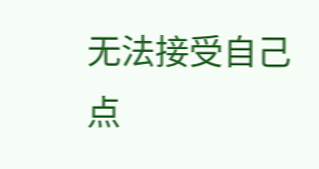无法接受自己点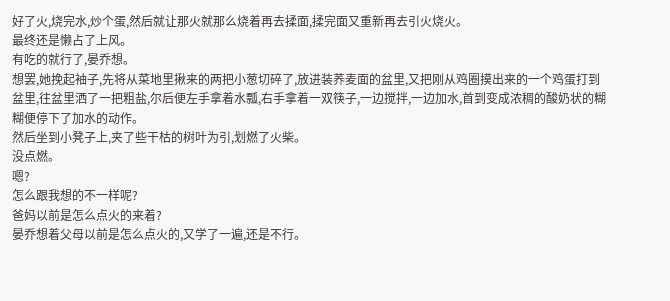好了火,烧完水,炒个蛋,然后就让那火就那么烧着再去揉面,揉完面又重新再去引火烧火。
最终还是懒占了上风。
有吃的就行了,晏乔想。
想罢,她挽起袖子,先将从菜地里揪来的两把小葱切碎了,放进装荞麦面的盆里,又把刚从鸡圈摸出来的一个鸡蛋打到盆里,往盆里洒了一把粗盐,尔后便左手拿着水瓢,右手拿着一双筷子,一边搅拌,一边加水,首到变成浓稠的酸奶状的糊糊便停下了加水的动作。
然后坐到小凳子上,夹了些干枯的树叶为引,划燃了火柴。
没点燃。
嗯?
怎么跟我想的不一样呢?
爸妈以前是怎么点火的来着?
晏乔想着父母以前是怎么点火的,又学了一遍,还是不行。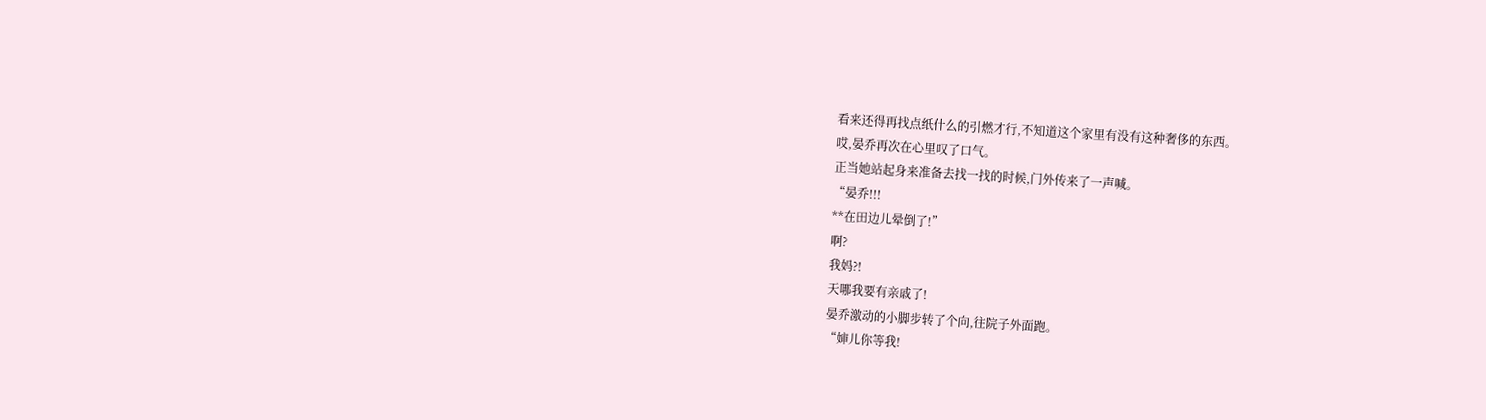看来还得再找点纸什么的引燃才行,不知道这个家里有没有这种奢侈的东西。
哎,晏乔再次在心里叹了口气。
正当她站起身来准备去找一找的时候,门外传来了一声喊。
“晏乔!!!
**在田边儿晕倒了!”
啊?
我妈?!
天哪我要有亲戚了!
晏乔激动的小脚步转了个向,往院子外面跑。
“婶儿你等我!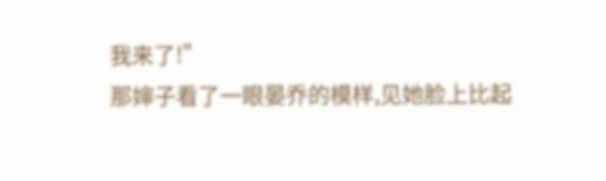我来了!”
那婶子看了一眼晏乔的模样,见她脸上比起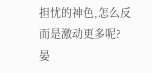担忧的神色,怎么反而是激动更多呢?
晏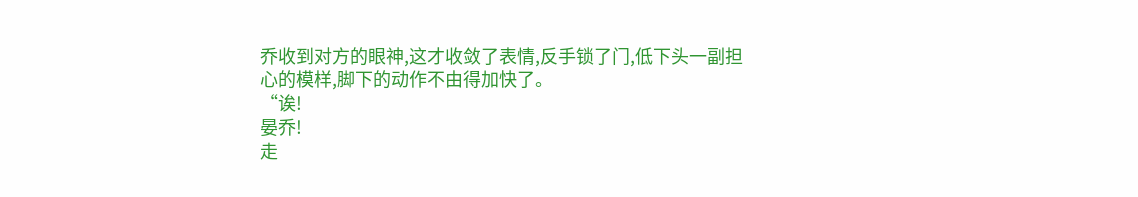乔收到对方的眼神,这才收敛了表情,反手锁了门,低下头一副担心的模样,脚下的动作不由得加快了。
“诶!
晏乔!
走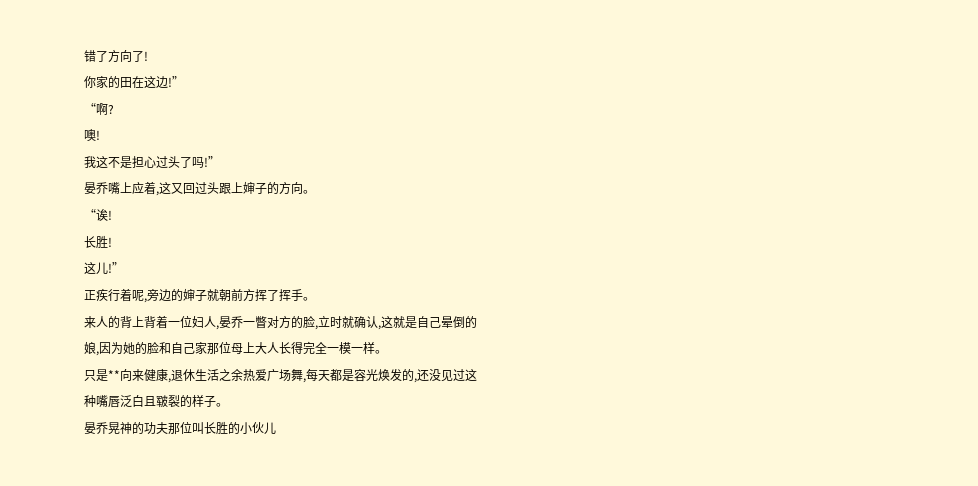错了方向了!
你家的田在这边!”
“啊?
噢!
我这不是担心过头了吗!”
晏乔嘴上应着,这又回过头跟上婶子的方向。
“诶!
长胜!
这儿!”
正疾行着呢,旁边的婶子就朝前方挥了挥手。
来人的背上背着一位妇人,晏乔一瞥对方的脸,立时就确认,这就是自己晕倒的娘,因为她的脸和自己家那位母上大人长得完全一模一样。
只是**向来健康,退休生活之余热爱广场舞,每天都是容光焕发的,还没见过这种嘴唇泛白且皲裂的样子。
晏乔晃神的功夫那位叫长胜的小伙儿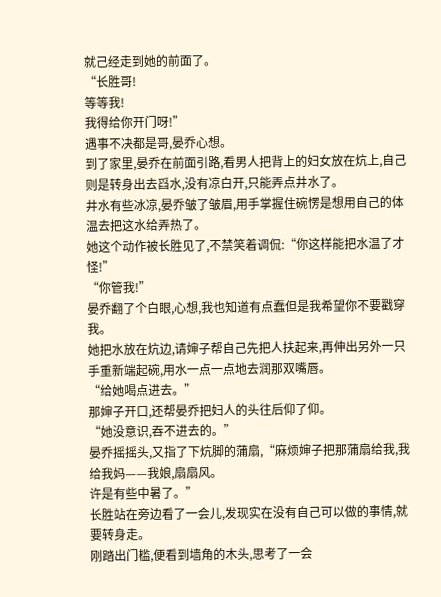就己经走到她的前面了。
“长胜哥!
等等我!
我得给你开门呀!”
遇事不决都是哥,晏乔心想。
到了家里,晏乔在前面引路,看男人把背上的妇女放在炕上,自己则是转身出去舀水,没有凉白开,只能弄点井水了。
井水有些冰凉,晏乔皱了皱眉,用手掌握住碗愣是想用自己的体温去把这水给弄热了。
她这个动作被长胜见了,不禁笑着调侃:“你这样能把水温了才怪!”
“你管我!”
晏乔翻了个白眼,心想,我也知道有点蠢但是我希望你不要戳穿我。
她把水放在炕边,请婶子帮自己先把人扶起来,再伸出另外一只手重新端起碗,用水一点一点地去润那双嘴唇。
“给她喝点进去。”
那婶子开口,还帮晏乔把妇人的头往后仰了仰。
“她没意识,吞不进去的。”
晏乔摇摇头,又指了下炕脚的蒲扇,“麻烦婶子把那蒲扇给我,我给我妈——我娘,扇扇风。
许是有些中暑了。”
长胜站在旁边看了一会儿,发现实在没有自己可以做的事情,就要转身走。
刚踏出门槛,便看到墙角的木头,思考了一会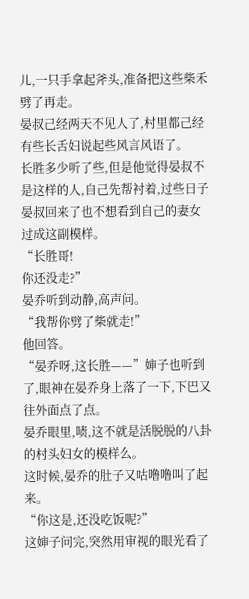儿,一只手拿起斧头,准备把这些柴禾劈了再走。
晏叔己经两天不见人了,村里都己经有些长舌妇说起些风言风语了。
长胜多少听了些,但是他觉得晏叔不是这样的人,自己先帮衬着,过些日子晏叔回来了也不想看到自己的妻女过成这副模样。
“长胜哥!
你还没走?”
晏乔听到动静,高声问。
“我帮你劈了柴就走!”
他回答。
“晏乔呀,这长胜——”婶子也听到了,眼神在晏乔身上落了一下,下巴又往外面点了点。
晏乔眼里,啧,这不就是活脱脱的八卦的村头妇女的模样么。
这时候,晏乔的肚子又咕噜噜叫了起来。
“你这是,还没吃饭呢?”
这婶子问完,突然用审视的眼光看了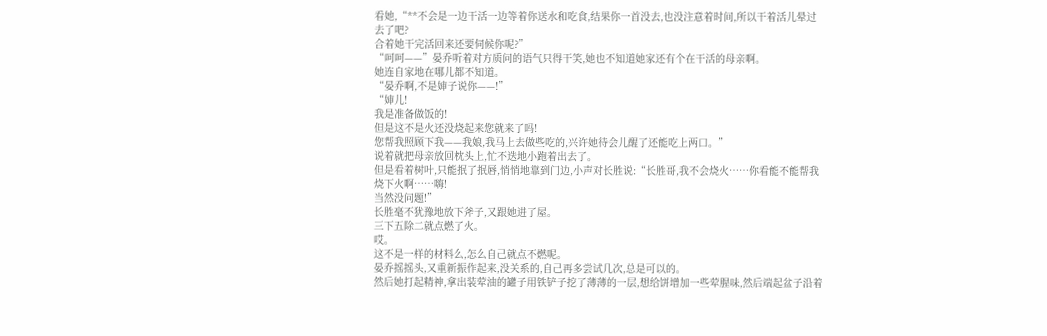看她,“**不会是一边干活一边等着你送水和吃食,结果你一首没去,也没注意着时间,所以干着活儿晕过去了吧?
合着她干完活回来还要伺候你呢?”
“呵呵——”晏乔听着对方质问的语气只得干笑,她也不知道她家还有个在干活的母亲啊。
她连自家地在哪儿都不知道。
“晏乔啊,不是婶子说你——!”
“婶儿!
我是准备做饭的!
但是这不是火还没烧起来您就来了吗!
您帮我照顾下我——我娘,我马上去做些吃的,兴许她待会儿醒了还能吃上两口。”
说着就把母亲放回枕头上,忙不迭地小跑着出去了。
但是看着树叶,只能抿了抿唇,悄悄地靠到门边,小声对长胜说:“长胜哥,我不会烧火……你看能不能帮我烧下火啊……嗨!
当然没问题!”
长胜毫不犹豫地放下斧子,又跟她进了屋。
三下五除二就点燃了火。
哎。
这不是一样的材料么,怎么自己就点不燃呢。
晏乔摇摇头,又重新振作起来,没关系的,自己再多尝试几次,总是可以的。
然后她打起精神,拿出装荤油的罐子用铁铲子挖了薄薄的一层,想给饼增加一些荤腥味,然后端起盆子沿着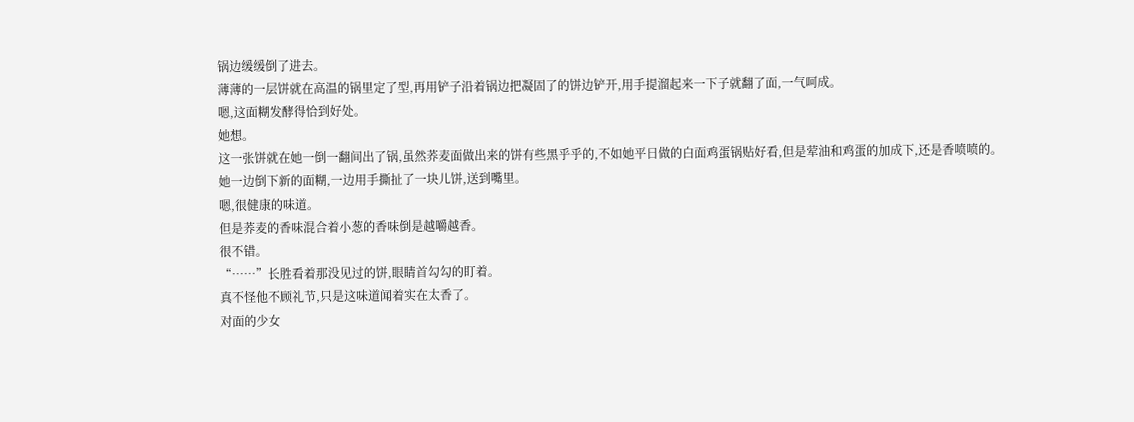锅边缓缓倒了进去。
薄薄的一层饼就在高温的锅里定了型,再用铲子沿着锅边把凝固了的饼边铲开,用手提溜起来一下子就翻了面,一气呵成。
嗯,这面糊发酵得恰到好处。
她想。
这一张饼就在她一倒一翻间出了锅,虽然荞麦面做出来的饼有些黑乎乎的,不如她平日做的白面鸡蛋锅贴好看,但是荤油和鸡蛋的加成下,还是香喷喷的。
她一边倒下新的面糊,一边用手撕扯了一块儿饼,送到嘴里。
嗯,很健康的味道。
但是荞麦的香味混合着小葱的香味倒是越嚼越香。
很不错。
“……”长胜看着那没见过的饼,眼睛首勾勾的盯着。
真不怪他不顾礼节,只是这味道闻着实在太香了。
对面的少女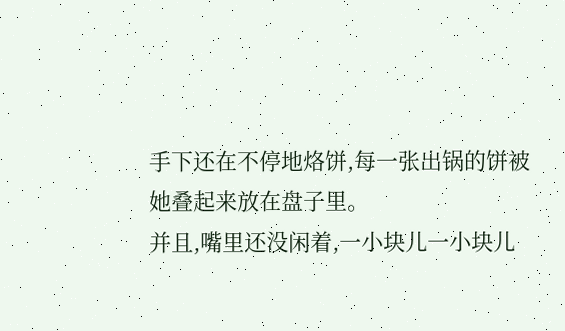手下还在不停地烙饼,每一张出锅的饼被她叠起来放在盘子里。
并且,嘴里还没闲着,一小块儿一小块儿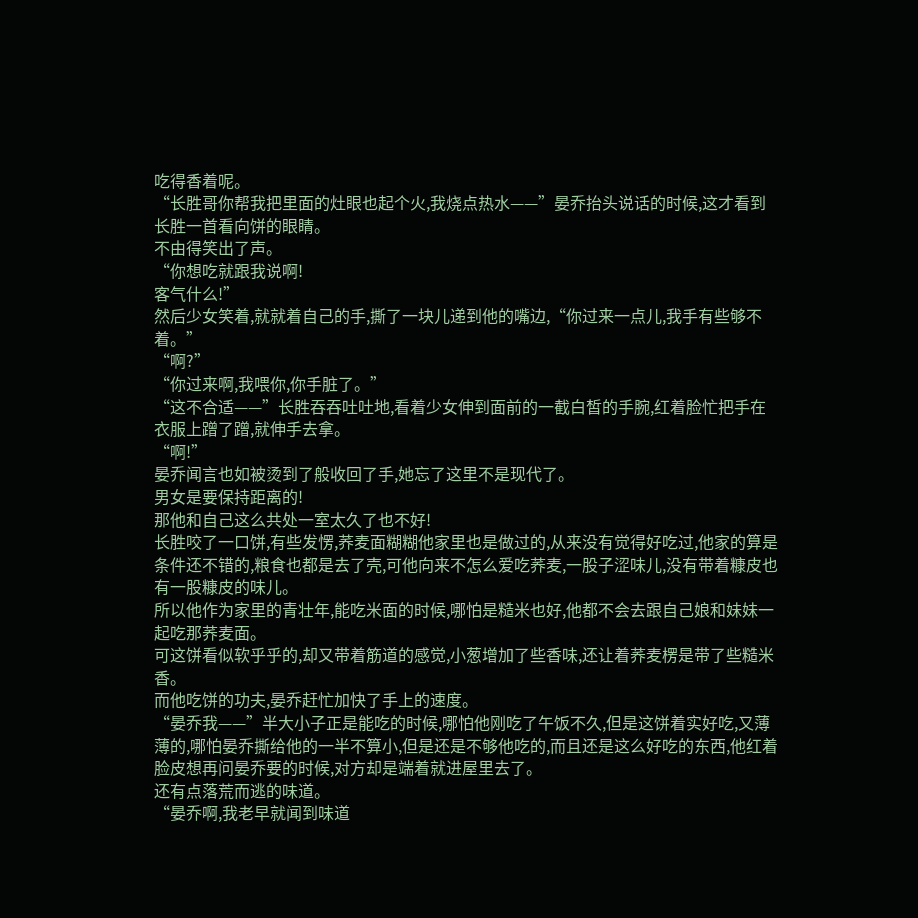吃得香着呢。
“长胜哥你帮我把里面的灶眼也起个火,我烧点热水——”晏乔抬头说话的时候,这才看到长胜一首看向饼的眼睛。
不由得笑出了声。
“你想吃就跟我说啊!
客气什么!”
然后少女笑着,就就着自己的手,撕了一块儿递到他的嘴边,“你过来一点儿,我手有些够不着。”
“啊?”
“你过来啊,我喂你,你手脏了。”
“这不合适——”长胜吞吞吐吐地,看着少女伸到面前的一截白皙的手腕,红着脸忙把手在衣服上蹭了蹭,就伸手去拿。
“啊!”
晏乔闻言也如被烫到了般收回了手,她忘了这里不是现代了。
男女是要保持距离的!
那他和自己这么共处一室太久了也不好!
长胜咬了一口饼,有些发愣,荞麦面糊糊他家里也是做过的,从来没有觉得好吃过,他家的算是条件还不错的,粮食也都是去了壳,可他向来不怎么爱吃荞麦,一股子涩味儿,没有带着糠皮也有一股糠皮的味儿。
所以他作为家里的青壮年,能吃米面的时候,哪怕是糙米也好,他都不会去跟自己娘和妹妹一起吃那荞麦面。
可这饼看似软乎乎的,却又带着筋道的感觉,小葱增加了些香味,还让着荞麦楞是带了些糙米香。
而他吃饼的功夫,晏乔赶忙加快了手上的速度。
“晏乔我——”半大小子正是能吃的时候,哪怕他刚吃了午饭不久,但是这饼着实好吃,又薄薄的,哪怕晏乔撕给他的一半不算小,但是还是不够他吃的,而且还是这么好吃的东西,他红着脸皮想再问晏乔要的时候,对方却是端着就进屋里去了。
还有点落荒而逃的味道。
“晏乔啊,我老早就闻到味道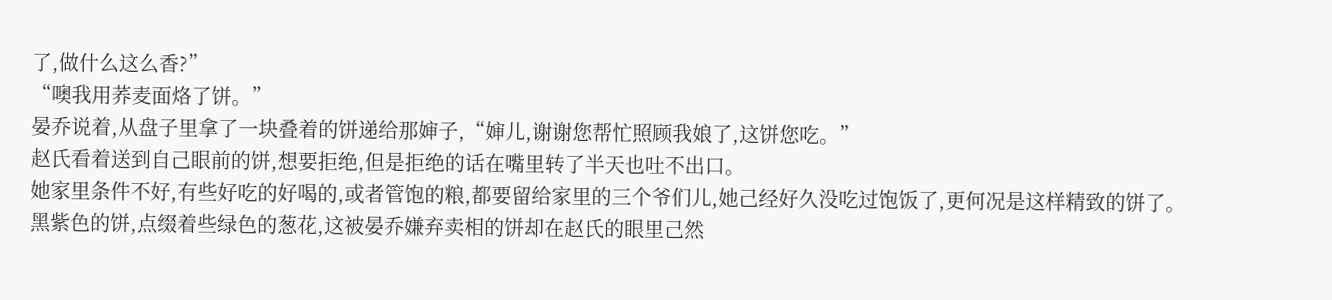了,做什么这么香?”
“噢我用荞麦面烙了饼。”
晏乔说着,从盘子里拿了一块叠着的饼递给那婶子,“婶儿,谢谢您帮忙照顾我娘了,这饼您吃。”
赵氏看着送到自己眼前的饼,想要拒绝,但是拒绝的话在嘴里转了半天也吐不出口。
她家里条件不好,有些好吃的好喝的,或者管饱的粮,都要留给家里的三个爷们儿,她己经好久没吃过饱饭了,更何况是这样精致的饼了。
黑紫色的饼,点缀着些绿色的葱花,这被晏乔嫌弃卖相的饼却在赵氏的眼里己然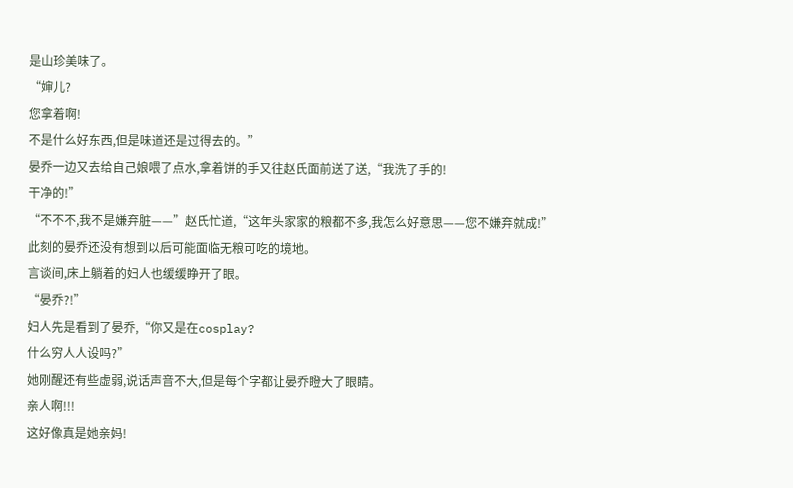是山珍美味了。
“婶儿?
您拿着啊!
不是什么好东西,但是味道还是过得去的。”
晏乔一边又去给自己娘喂了点水,拿着饼的手又往赵氏面前送了送,“我洗了手的!
干净的!”
“不不不,我不是嫌弃脏——”赵氏忙道,“这年头家家的粮都不多,我怎么好意思——您不嫌弃就成!”
此刻的晏乔还没有想到以后可能面临无粮可吃的境地。
言谈间,床上躺着的妇人也缓缓睁开了眼。
“晏乔?!”
妇人先是看到了晏乔,“你又是在cosplay?
什么穷人人设吗?”
她刚醒还有些虚弱,说话声音不大,但是每个字都让晏乔瞪大了眼睛。
亲人啊!!!
这好像真是她亲妈!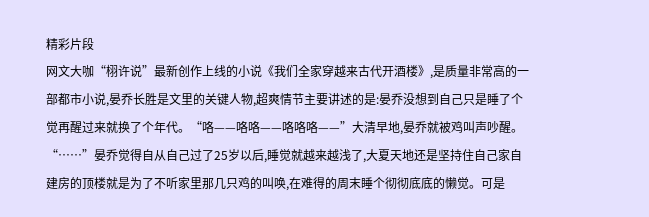精彩片段
网文大咖“栩许说”最新创作上线的小说《我们全家穿越来古代开酒楼》,是质量非常高的一部都市小说,晏乔长胜是文里的关键人物,超爽情节主要讲述的是:晏乔没想到自己只是睡了个觉再醒过来就换了个年代。“咯——咯咯——咯咯咯——”大清早地,晏乔就被鸡叫声吵醒。“……”晏乔觉得自从自己过了25岁以后,睡觉就越来越浅了,大夏天地还是坚持住自己家自建房的顶楼就是为了不听家里那几只鸡的叫唤,在难得的周末睡个彻彻底底的懒觉。可是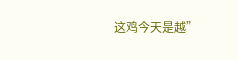这鸡今天是越”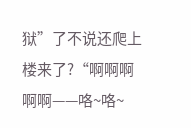狱”了不说还爬上楼来了?“啊啊啊啊啊——咯~咯~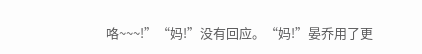咯~~~!”“妈!”没有回应。“妈!”晏乔用了更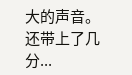大的声音。还带上了几分...